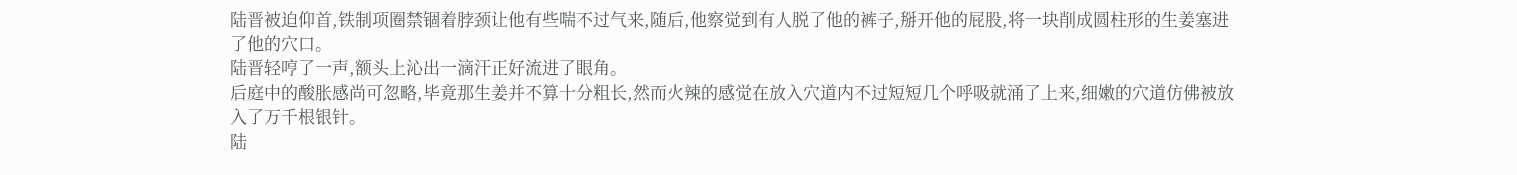陆晋被迫仰首,铁制项圈禁锢着脖颈让他有些喘不过气来,随后,他察觉到有人脱了他的裤子,掰开他的屁股,将一块削成圆柱形的生姜塞进了他的穴口。
陆晋轻哼了一声,额头上沁出一滴汗正好流进了眼角。
后庭中的酸胀感尚可忽略,毕竟那生姜并不算十分粗长,然而火辣的感觉在放入穴道内不过短短几个呼吸就涌了上来,细嫩的穴道仿佛被放入了万千根银针。
陆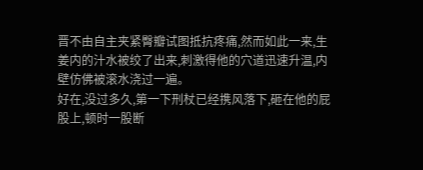晋不由自主夹紧臀瓣试图抵抗疼痛,然而如此一来,生姜内的汁水被绞了出来,刺激得他的穴道迅速升温,内壁仿佛被滚水浇过一遍。
好在,没过多久,第一下刑杖已经携风落下,砸在他的屁股上,顿时一股断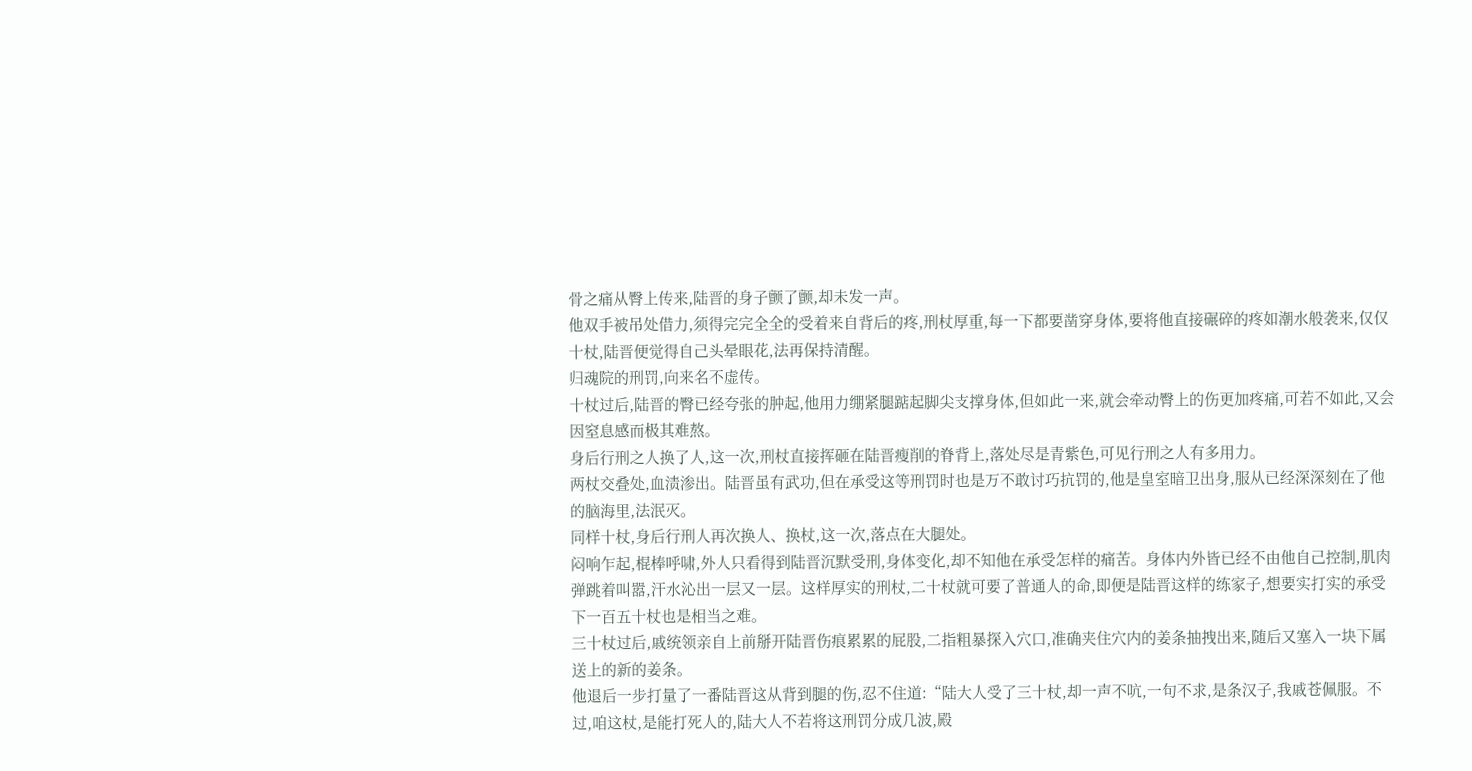骨之痛从臀上传来,陆晋的身子颤了颤,却未发一声。
他双手被吊处借力,须得完完全全的受着来自背后的疼,刑杖厚重,每一下都要凿穿身体,要将他直接碾碎的疼如潮水般袭来,仅仅十杖,陆晋便觉得自己头晕眼花,法再保持清醒。
归魂院的刑罚,向来名不虚传。
十杖过后,陆晋的臀已经夸张的肿起,他用力绷紧腿踮起脚尖支撑身体,但如此一来,就会牵动臀上的伤更加疼痛,可若不如此,又会因窒息感而极其难熬。
身后行刑之人换了人,这一次,刑杖直接挥砸在陆晋瘦削的脊背上,落处尽是青紫色,可见行刑之人有多用力。
两杖交叠处,血渍渗出。陆晋虽有武功,但在承受这等刑罚时也是万不敢讨巧抗罚的,他是皇室暗卫出身,服从已经深深刻在了他的脑海里,法泯灭。
同样十杖,身后行刑人再次换人、换杖,这一次,落点在大腿处。
闷响乍起,棍棒呼啸,外人只看得到陆晋沉默受刑,身体变化,却不知他在承受怎样的痛苦。身体内外皆已经不由他自己控制,肌肉弹跳着叫嚣,汗水沁出一层又一层。这样厚实的刑杖,二十杖就可要了普通人的命,即便是陆晋这样的练家子,想要实打实的承受下一百五十杖也是相当之难。
三十杖过后,戚统领亲自上前掰开陆晋伤痕累累的屁股,二指粗暴探入穴口,准确夹住穴内的姜条抽拽出来,随后又塞入一块下属送上的新的姜条。
他退后一步打量了一番陆晋这从背到腿的伤,忍不住道:“陆大人受了三十杖,却一声不吭,一句不求,是条汉子,我戚苍佩服。不过,咱这杖,是能打死人的,陆大人不若将这刑罚分成几波,殿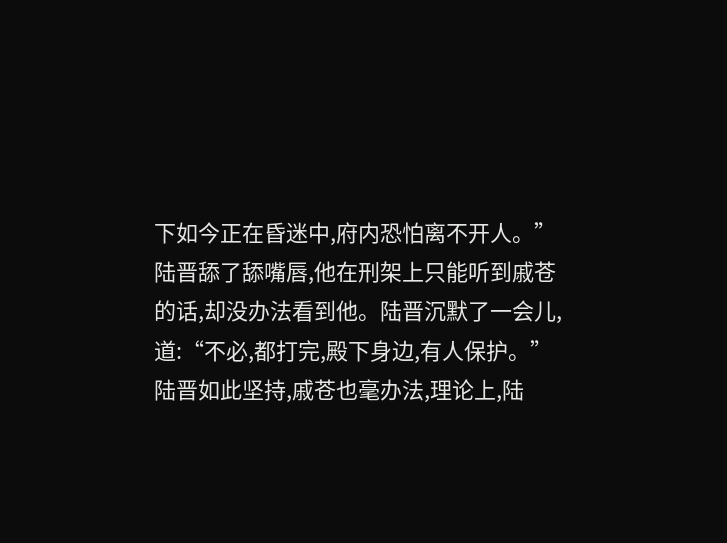下如今正在昏迷中,府内恐怕离不开人。”
陆晋舔了舔嘴唇,他在刑架上只能听到戚苍的话,却没办法看到他。陆晋沉默了一会儿,道:“不必,都打完,殿下身边,有人保护。”
陆晋如此坚持,戚苍也毫办法,理论上,陆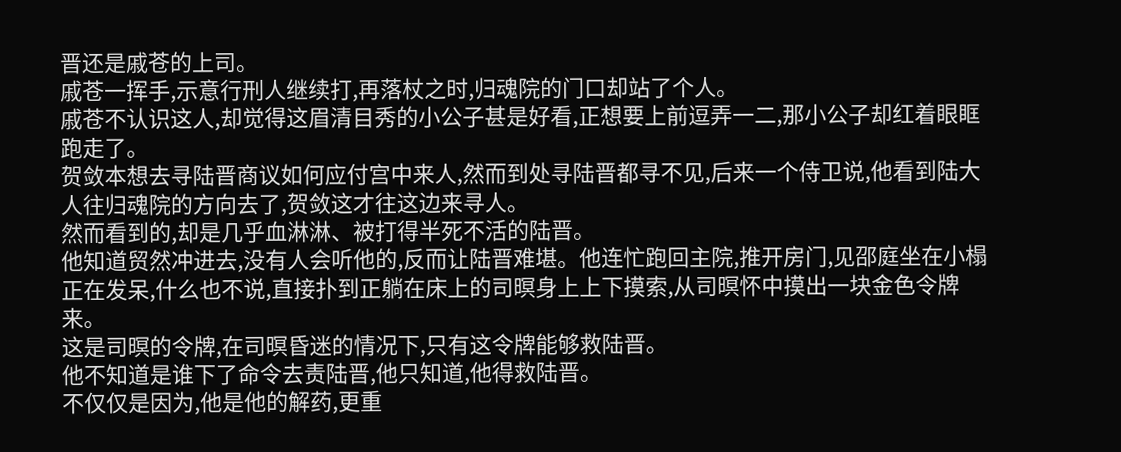晋还是戚苍的上司。
戚苍一挥手,示意行刑人继续打,再落杖之时,归魂院的门口却站了个人。
戚苍不认识这人,却觉得这眉清目秀的小公子甚是好看,正想要上前逗弄一二,那小公子却红着眼眶跑走了。
贺敛本想去寻陆晋商议如何应付宫中来人,然而到处寻陆晋都寻不见,后来一个侍卫说,他看到陆大人往归魂院的方向去了,贺敛这才往这边来寻人。
然而看到的,却是几乎血淋淋、被打得半死不活的陆晋。
他知道贸然冲进去,没有人会听他的,反而让陆晋难堪。他连忙跑回主院,推开房门,见邵庭坐在小榻正在发呆,什么也不说,直接扑到正躺在床上的司暝身上上下摸索,从司暝怀中摸出一块金色令牌来。
这是司暝的令牌,在司暝昏迷的情况下,只有这令牌能够救陆晋。
他不知道是谁下了命令去责陆晋,他只知道,他得救陆晋。
不仅仅是因为,他是他的解药,更重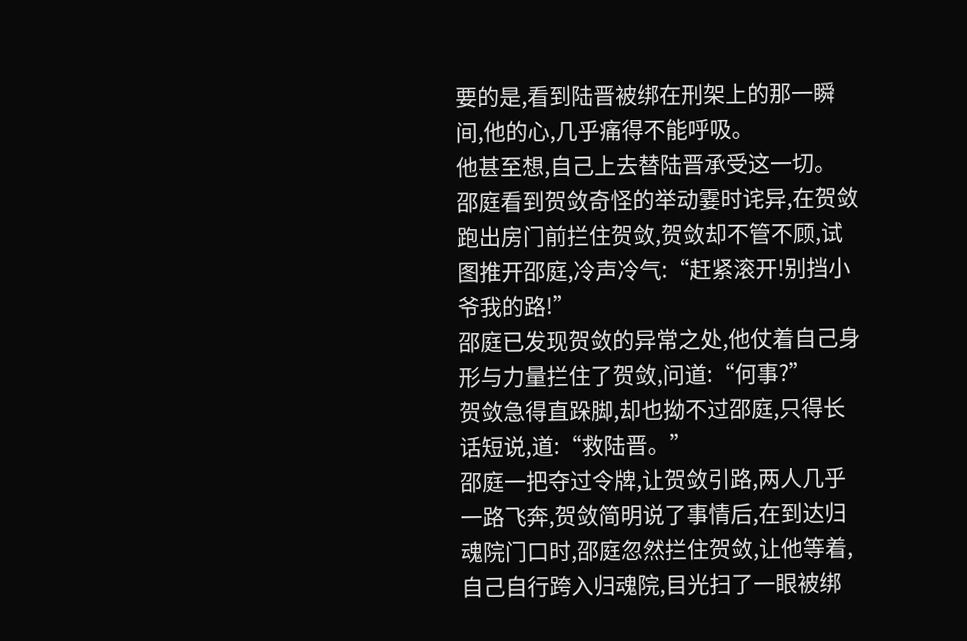要的是,看到陆晋被绑在刑架上的那一瞬间,他的心,几乎痛得不能呼吸。
他甚至想,自己上去替陆晋承受这一切。
邵庭看到贺敛奇怪的举动霎时诧异,在贺敛跑出房门前拦住贺敛,贺敛却不管不顾,试图推开邵庭,冷声冷气:“赶紧滚开!别挡小爷我的路!”
邵庭已发现贺敛的异常之处,他仗着自己身形与力量拦住了贺敛,问道:“何事?”
贺敛急得直跺脚,却也拗不过邵庭,只得长话短说,道:“救陆晋。”
邵庭一把夺过令牌,让贺敛引路,两人几乎一路飞奔,贺敛简明说了事情后,在到达归魂院门口时,邵庭忽然拦住贺敛,让他等着,自己自行跨入归魂院,目光扫了一眼被绑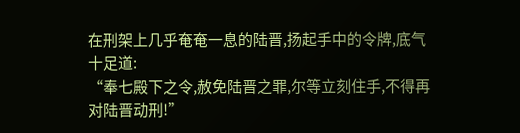在刑架上几乎奄奄一息的陆晋,扬起手中的令牌,底气十足道:
“奉七殿下之令,赦免陆晋之罪,尔等立刻住手,不得再对陆晋动刑!”